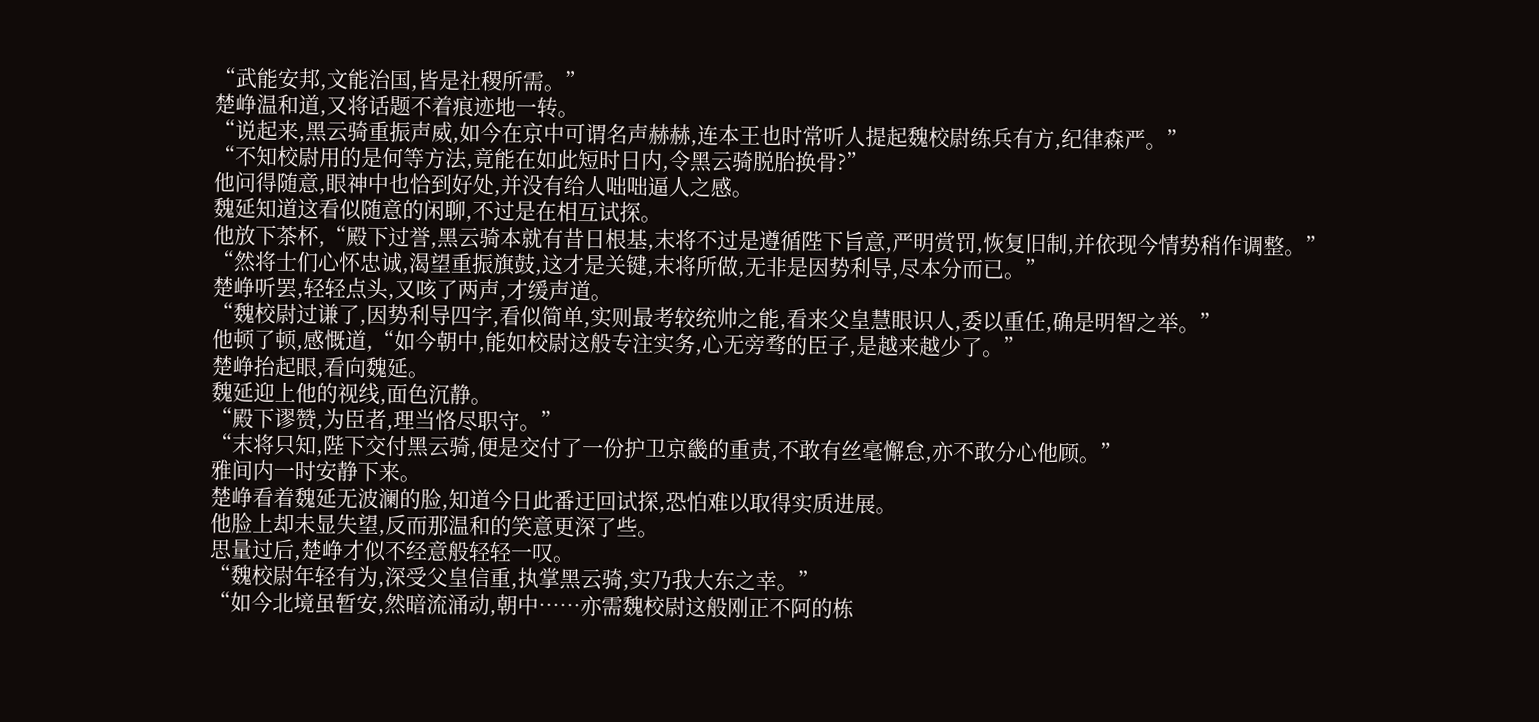“武能安邦,文能治国,皆是社稷所需。”
楚峥温和道,又将话题不着痕迹地一转。
“说起来,黑云骑重振声威,如今在京中可谓名声赫赫,连本王也时常听人提起魏校尉练兵有方,纪律森严。”
“不知校尉用的是何等方法,竟能在如此短时日内,令黑云骑脱胎换骨?”
他问得随意,眼神中也恰到好处,并没有给人咄咄逼人之感。
魏延知道这看似随意的闲聊,不过是在相互试探。
他放下茶杯,“殿下过誉,黑云骑本就有昔日根基,末将不过是遵循陛下旨意,严明赏罚,恢复旧制,并依现今情势稍作调整。”
“然将士们心怀忠诚,渴望重振旗鼓,这才是关键,末将所做,无非是因势利导,尽本分而已。”
楚峥听罢,轻轻点头,又咳了两声,才缓声道。
“魏校尉过谦了,因势利导四字,看似简单,实则最考较统帅之能,看来父皇慧眼识人,委以重任,确是明智之举。”
他顿了顿,感慨道,“如今朝中,能如校尉这般专注实务,心无旁骛的臣子,是越来越少了。”
楚峥抬起眼,看向魏延。
魏延迎上他的视线,面色沉静。
“殿下谬赞,为臣者,理当恪尽职守。”
“末将只知,陛下交付黑云骑,便是交付了一份护卫京畿的重责,不敢有丝毫懈怠,亦不敢分心他顾。”
雅间内一时安静下来。
楚峥看着魏延无波澜的脸,知道今日此番迂回试探,恐怕难以取得实质进展。
他脸上却未显失望,反而那温和的笑意更深了些。
思量过后,楚峥才似不经意般轻轻一叹。
“魏校尉年轻有为,深受父皇信重,执掌黑云骑,实乃我大东之幸。”
“如今北境虽暂安,然暗流涌动,朝中……亦需魏校尉这般刚正不阿的栋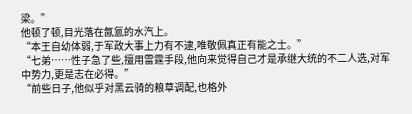梁。”
他顿了顿,目光落在氤氲的水汽上。
“本王自幼体弱,于军政大事上力有不逮,唯敬佩真正有能之士。”
“七弟……性子急了些,擅用雷霆手段,他向来觉得自己才是承继大统的不二人选,对军中势力,更是志在必得。”
“前些日子,他似乎对黑云骑的粮草调配,也格外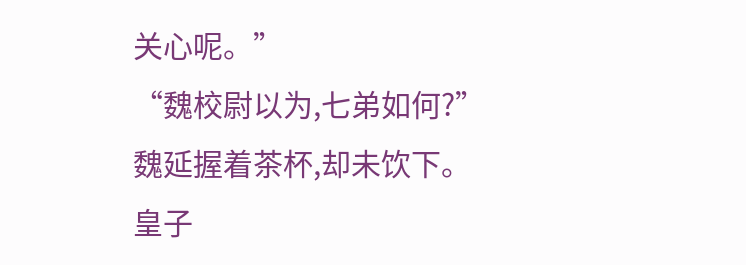关心呢。”
“魏校尉以为,七弟如何?”
魏延握着茶杯,却未饮下。
皇子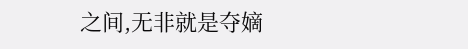之间,无非就是夺嫡